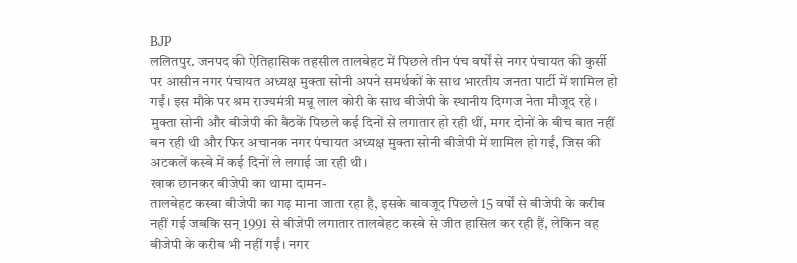BJP
ललितपुर. जनपद की ऐतिहासिक तहसील तालबेहट में पिछले तीन पंच वर्षों से नगर पंचायत की कुर्सी पर आसीन नगर पंचायत अध्यक्ष मुक्ता सोनी अपने समर्थकों के साथ भारतीय जनता पार्टी में शामिल हो गईं। इस मौके पर श्रम राज्यमंत्री मन्नू लाल कोरी के साथ बीजेपी के स्थानीय दिग्गज नेता मौजूद रहे । मुक्ता सोनी और बीजेपी की बैठकें पिछले कई दिनों से लगातार हो रही थीं, मगर दोनों के बीच बात नहीं बन रही थी और फिर अचानक नगर पंचायत अध्यक्ष मुक्ता सोनी बीजेपी में शामिल हो गईं, जिस की अटकलें कस्बे में कई दिनों ले लगाई जा रही थी।
खाक छानकर बीजेपी का थामा दामन-
तालबेहट कस्बा बीजेपी का गढ़ माना जाता रहा है, इसके बावजूद पिछले 15 वर्षों से बीजेपी के करीब नहीं गई जबकि सन् 1991 से बीजेपी लगातार तालबेहट कस्बे से जीत हासिल कर रही हैं, लेकिन वह बीजेपी के करीब भी नहीं गईं। नगर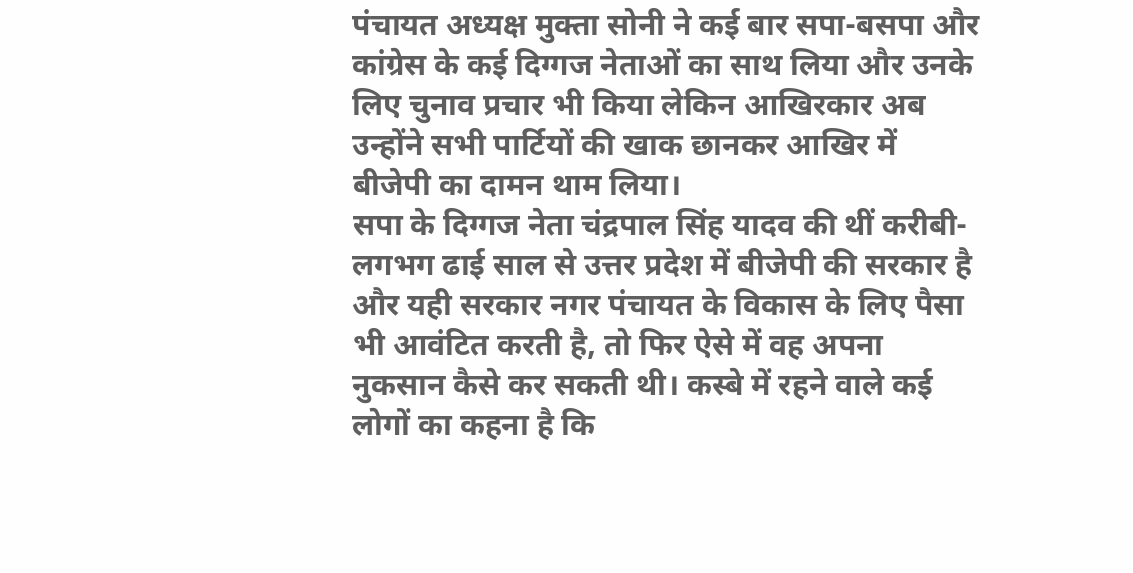पंचायत अध्यक्ष मुक्ता सोनी ने कई बार सपा-बसपा और कांग्रेस के कई दिग्गज नेताओं का साथ लिया और उनके लिए चुनाव प्रचार भी किया लेकिन आखिरकार अब उन्होंने सभी पार्टियों की खाक छानकर आखिर में बीजेपी का दामन थाम लिया।
सपा के दिग्गज नेता चंद्रपाल सिंह यादव की थीं करीबी-
लगभग ढाई साल से उत्तर प्रदेश में बीजेपी की सरकार है और यही सरकार नगर पंचायत के विकास के लिए पैसा भी आवंटित करती है, तो फिर ऐसे में वह अपना नुकसान कैसे कर सकती थी। कस्बे में रहने वाले कई लोगों का कहना है कि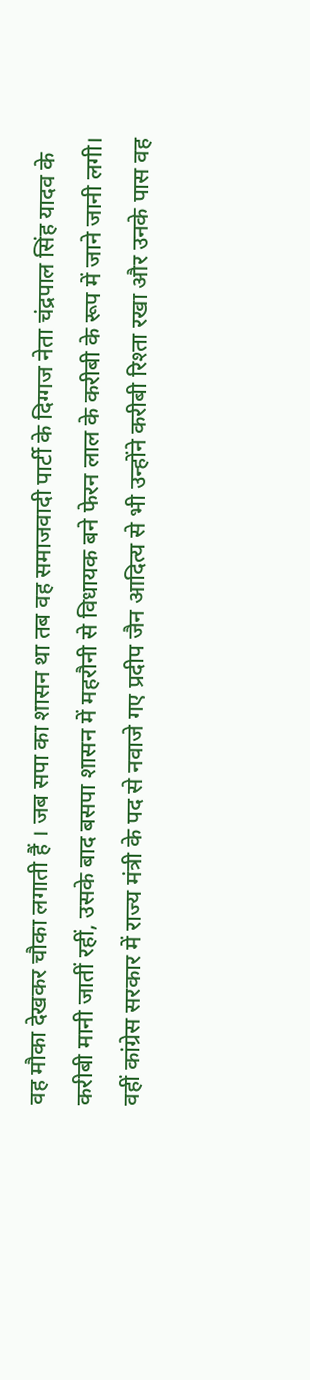वह मौका देखकर चौका लगाती हैं । जब सपा का शासन था तब वह समाजवादी पार्टी के दिग्गज नेता चंद्रपाल सिंह यादव के करीबी मानी जातीं रहीं, उसके बाद बसपा शासन में महरौनी से विधायक बने फेरन लाल के करीबी के रूप में जाने जानी लगी। वहीं कांग्रेस सरकार में राज्य मंत्री के पद से नवाजे गए प्रदीप जैन आदित्य से भी उन्होंने करीबी रिश्ता रखा और उनके पास वह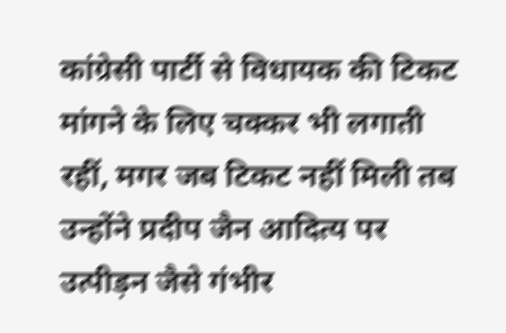कांग्रेसी पार्टी से विधायक की टिकट मांगने के लिए चक्कर भी लगाती रहीं, मगर जब टिकट नहीं मिली तब उन्होंने प्रदीप जैन आदित्य पर उत्पीड़न जैसे गंभीर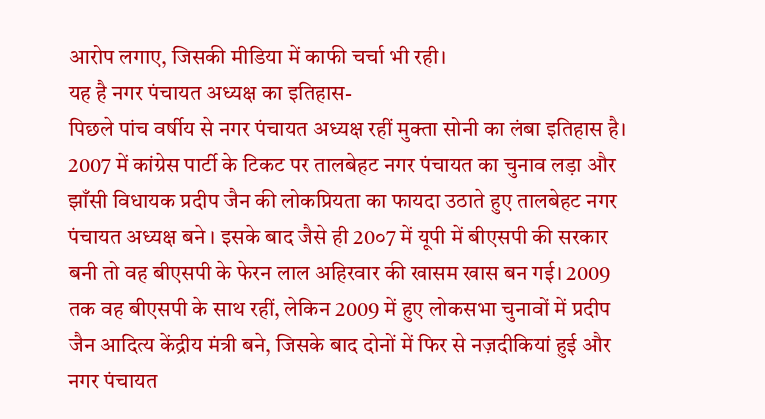आरोप लगाए, जिसकी मीडिया में काफी चर्चा भी रही।
यह है नगर पंचायत अध्यक्ष का इतिहास-
पिछले पांच वर्षीय से नगर पंचायत अध्यक्ष रहीं मुक्ता सोनी का लंबा इतिहास है। 2007 में कांग्रेस पार्टी के टिकट पर तालबेहट नगर पंचायत का चुनाव लड़ा और झाँसी विधायक प्रदीप जैन की लोकप्रियता का फायदा उठाते हुए तालबेहट नगर पंचायत अध्यक्ष बने । इसके बाद जैसे ही 20०7 में यूपी में बीएसपी की सरकार बनी तो वह बीएसपी के फेरन लाल अहिरवार की खासम खास बन गई। 2009 तक वह बीएसपी के साथ रहीं, लेकिन 2009 में हुए लोकसभा चुनावों में प्रदीप जैन आदित्य केंद्रीय मंत्री बने, जिसके बाद दोनों में फिर से नज़दीकियां हुई और नगर पंचायत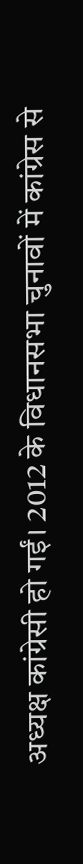अध्यक्ष कांग्रेसी हो गईं। 2012 के विधानसभा चुनावों में कांग्रेस से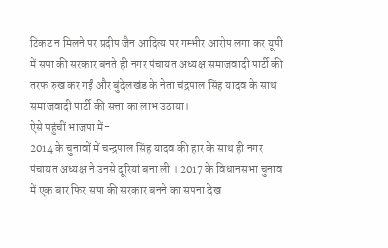टिकट न मिलने पर प्रदीप जैन आदित्य पर गम्भीर आरोप लगा कर यूपी में सपा की सरकार बनते ही नगर पंचायत अध्यक्ष समाजवादी पार्टी की तरफ रुख कर गईं और बुंदेलखंड के नेता चंद्रपाल सिंह यादव के साथ समाजवादी पार्टी की सत्ता का लाभ उठाया।
ऐसे पहुंचीं भाजपा में-
2014 के चुनावों में चन्द्रपाल सिंह यादव की हार के साथ ही नगर पंचायत अध्यक्ष ने उनसे दूरियां बना ली । 2017 के विधानसभा चुनाव में एक बार फिर सपा की सरकार बनने का सपना देख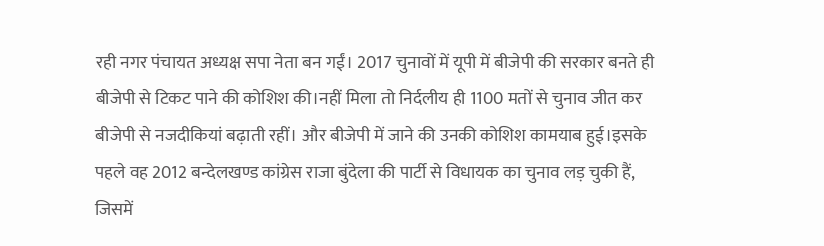रही नगर पंचायत अध्यक्ष सपा नेता बन गईं। 2017 चुनावों में यूपी में बीजेपी की सरकार बनते ही बीजेपी से टिकट पाने की कोशिश की।नहीं मिला तो निर्दलीय ही 1100 मतों से चुनाव जीत कर बीजेपी से नजदीकियां बढ़ाती रहीं। और बीजेपी में जाने की उनकी कोशिश कामयाब हुई।इसके पहले वह 2012 बन्देलखण्ड कांग्रेस राजा बुंदेला की पार्टी से विधायक का चुनाव लड़ चुकी हैं, जिसमें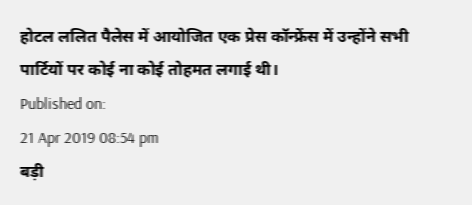होटल ललित पैलेस में आयोजित एक प्रेस कॉन्फ्रेंस में उन्होंने सभी पार्टियों पर कोई ना कोई तोहमत लगाई थी।
Published on:
21 Apr 2019 08:54 pm
बड़ी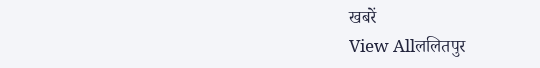खबरें
View Allललितपुर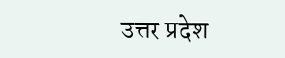उत्तर प्रदेश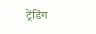ट्रेंडिंग